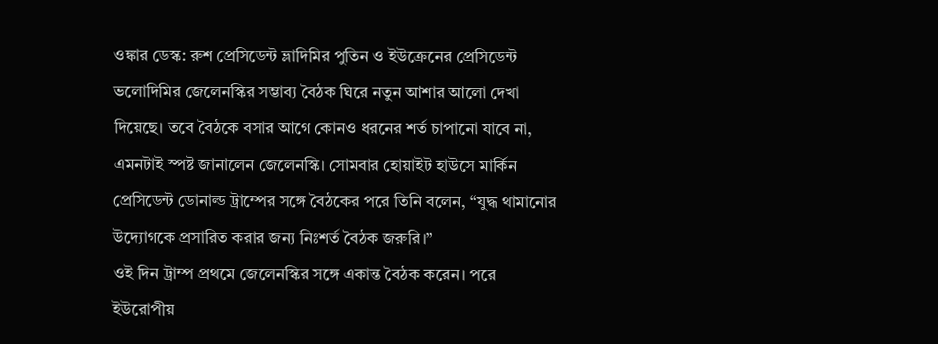ওঙ্কার ডেস্ক: রুশ প্রেসিডেন্ট ভ্লাদিমির পুতিন ও ইউক্রেনের প্রেসিডেন্ট ভলোদিমির জেলেনস্কির সম্ভাব্য বৈঠক ঘিরে নতুন আশার আলো দেখা দিয়েছে। তবে বৈঠকে বসার আগে কোনও ধরনের শর্ত চাপানো যাবে না, এমনটাই স্পষ্ট জানালেন জেলেনস্কি। সোমবার হোয়াইট হাউসে মার্কিন প্রেসিডেন্ট ডোনাল্ড ট্রাম্পের সঙ্গে বৈঠকের পরে তিনি বলেন, “যুদ্ধ থামানোর উদ্যোগকে প্রসারিত করার জন্য নিঃশর্ত বৈঠক জরুরি।”
ওই দিন ট্রাম্প প্রথমে জেলেনস্কির সঙ্গে একান্ত বৈঠক করেন। পরে ইউরোপীয়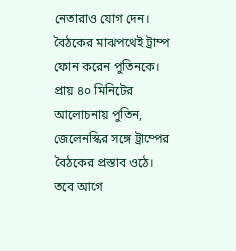নেতারাও যোগ দেন। বৈঠকের মাঝপথেই ট্রাম্প ফোন করেন পুতিনকে। প্রায় ৪০ মিনিটের আলোচনায় পুতিন, জেলেনস্কির সঙ্গে ট্রাম্পের বৈঠকের প্রস্তাব ওঠে। তবে আগে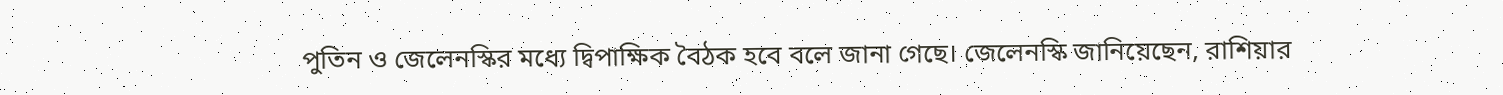পুতিন ও জেলেনস্কির মধ্যে দ্বিপাক্ষিক বৈঠক হবে বলে জানা গেছে। জেলেনস্কি জানিয়েছেন, রাশিয়ার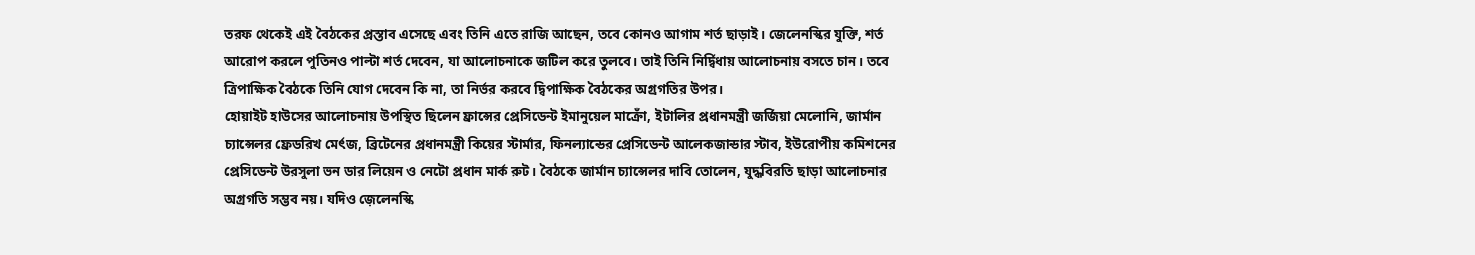তরফ থেকেই এই বৈঠকের প্রস্তাব এসেছে এবং তিনি এতে রাজি আছেন, তবে কোনও আগাম শর্ত ছাড়াই। জেলেনস্কির যুক্তি, শর্ত আরোপ করলে পুতিনও পাল্টা শর্ত দেবেন, যা আলোচনাকে জটিল করে তুলবে। তাই তিনি নির্দ্বিধায় আলোচনায় বসতে চান। তবে ত্রিপাক্ষিক বৈঠকে তিনি যোগ দেবেন কি না, তা নির্ভর করবে দ্বিপাক্ষিক বৈঠকের অগ্রগতির উপর।
হোয়াইট হাউসের আলোচনায় উপস্থিত ছিলেন ফ্রান্সের প্রেসিডেন্ট ইমানুয়েল মাক্রোঁ, ইটালির প্রধানমন্ত্রী জর্জিয়া মেলোনি, জার্মান চ্যান্সেলর ফ্রেডরিখ মের্ৎজ, ব্রিটেনের প্রধানমন্ত্রী কিয়ের স্টার্মার, ফিনল্যান্ডের প্রেসিডেন্ট আলেকজান্ডার স্টাব, ইউরোপীয় কমিশনের প্রেসিডেন্ট উরসুলা ভন ডার লিয়েন ও নেটো প্রধান মার্ক রুট। বৈঠকে জার্মান চ্যান্সেলর দাবি তোলেন, যুদ্ধবিরতি ছাড়া আলোচনার অগ্রগতি সম্ভব নয়। যদিও জ়েলেনস্কি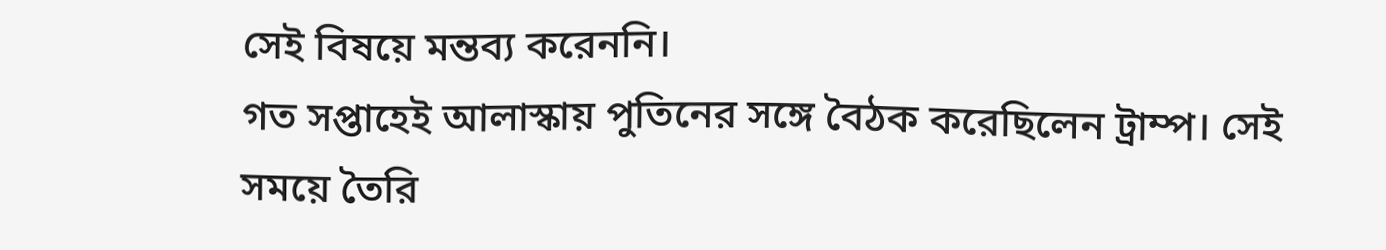সেই বিষয়ে মন্তব্য করেননি।
গত সপ্তাহেই আলাস্কায় পুতিনের সঙ্গে বৈঠক করেছিলেন ট্রাম্প। সেই সময়ে তৈরি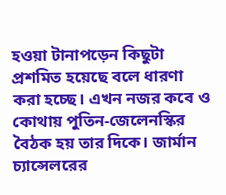হওয়া টানাপড়েন কিছুটা প্রশমিত হয়েছে বলে ধারণা করা হচ্ছে। এখন নজর কবে ও কোথায় পুতিন-জেলেনস্কির বৈঠক হয় তার দিকে। জার্মান চ্যান্সেলরের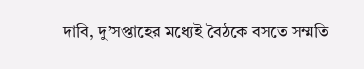দাবি, দু’সপ্তাহের মধ্যেই বৈঠকে বসতে সম্মতি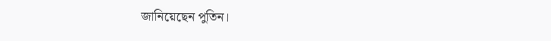জানিয়েছেন পুতিন।